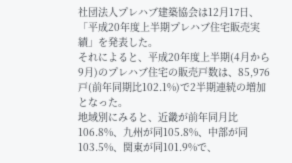社団法人プレハブ建築協会は12月17日、「平成20年度上半期プレハブ住宅販売実績」を発表した。
それによると、平成20年度上半期(4月から9月)のプレハブ住宅の販売戸数は、85,976戸(前年同期比102.1%)で2半期連続の増加となった。
地域別にみると、近畿が前年同月比106.8%、九州が同105.8%、中部が同103.5%、関東が同101.9%で、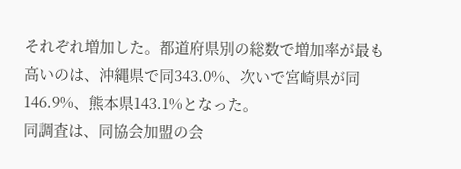それぞれ増加した。都道府県別の総数で増加率が最も高いのは、沖縄県で同343.0%、次いで宮崎県が同146.9%、熊本県143.1%となった。
同調査は、同協会加盟の会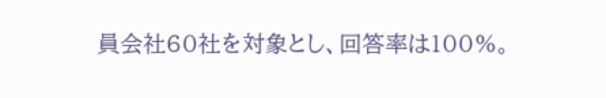員会社60社を対象とし、回答率は100%。